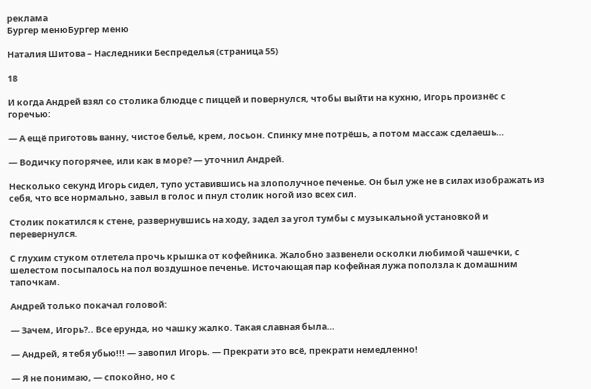реклама
Бургер менюБургер меню

Наталия Шитова – Наследники Беспределья (страница 55)

18

И когда Андрей взял со столика блюдце с пиццей и повернулся, чтобы выйти на кухню, Игорь произнёс с горечью:

— А ещё приготовь ванну, чистое бельё, крем, лосьон. Спинку мне потрёшь, а потом массаж сделаешь…

— Водичку погорячее, или как в море? — уточнил Андрей.

Несколько секунд Игорь сидел, тупо уставившись на злополучное печенье. Он был уже не в силах изображать из себя, что все нормально, завыл в голос и пнул столик ногой изо всех сил.

Столик покатился к стене, развернувшись на ходу, задел за угол тумбы с музыкальной установкой и перевернулся.

С глухим стуком отлетела прочь крышка от кофейника. Жалобно зазвенели осколки любимой чашечки, с шелестом посыпалось на пол воздушное печенье. Источающая пар кофейная лужа поползла к домашним тапочкам.

Андрей только покачал головой:

— Зачем, Игорь?.. Все ерунда, но чашку жалко. Такая славная была…

— Андрей, я тебя убью!!! — завопил Игорь. — Прекрати это всё, прекрати немедленно!

— Я не понимаю, — спокойно, но с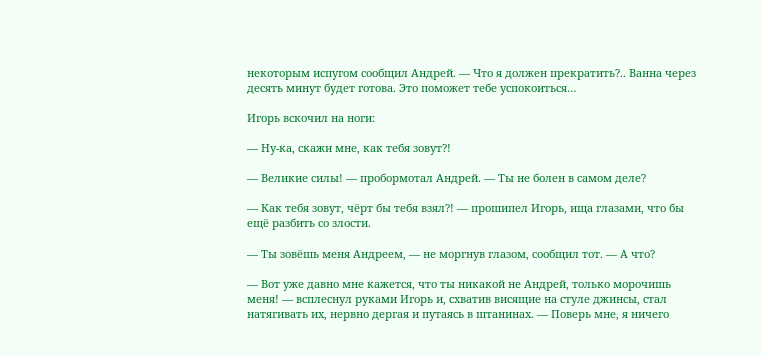некоторым испугом сообщил Андрей. — Что я должен прекратить?.. Ванна через десять минут будет готова. Это поможет тебе успокоиться…

Игорь вскочил на ноги:

— Ну-ка, скажи мне, как тебя зовут?!

— Великие силы! — пробормотал Андрей. — Ты не болен в самом деле?

— Как тебя зовут, чёрт бы тебя взял?! — прошипел Игорь, ища глазами, что бы ещё разбить со злости.

— Ты зовёшь меня Андреем, — не моргнув глазом, сообщил тот. — А что?

— Вот уже давно мне кажется, что ты никакой не Андрей, только морочишь меня! — всплеснул руками Игорь и, схватив висящие на стуле джинсы, стал натягивать их, нервно дергая и путаясь в штанинах. — Поверь мне, я ничего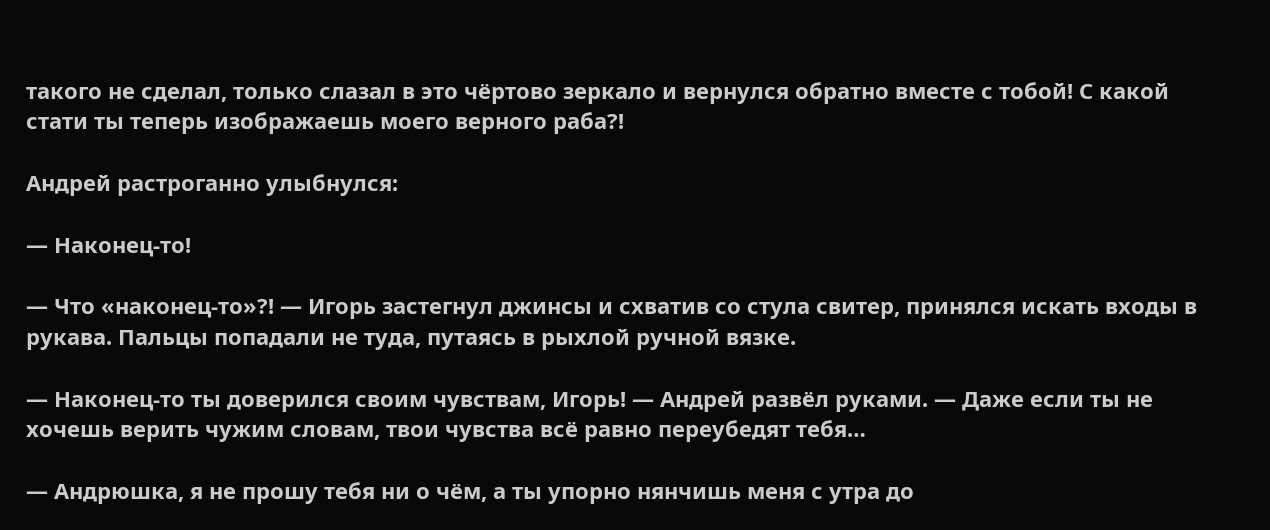такого не сделал, только слазал в это чёртово зеркало и вернулся обратно вместе с тобой! С какой стати ты теперь изображаешь моего верного раба?!

Андрей растроганно улыбнулся:

— Наконец-то!

— Что «наконец-то»?! — Игорь застегнул джинсы и схватив со стула свитер, принялся искать входы в рукава. Пальцы попадали не туда, путаясь в рыхлой ручной вязке.

— Наконец-то ты доверился своим чувствам, Игорь! — Андрей развёл руками. — Даже если ты не хочешь верить чужим словам, твои чувства всё равно переубедят тебя…

— Андрюшка, я не прошу тебя ни о чём, а ты упорно нянчишь меня с утра до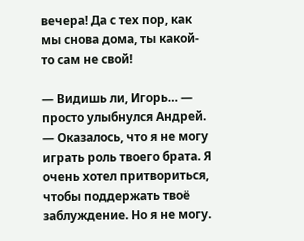вечера! Да с тех пор, как мы снова дома, ты какой-то сам не свой!

— Видишь ли, Игорь… — просто улыбнулся Андрей. — Оказалось, что я не могу играть роль твоего брата. Я очень хотел притвориться, чтобы поддержать твоё заблуждение. Но я не могу.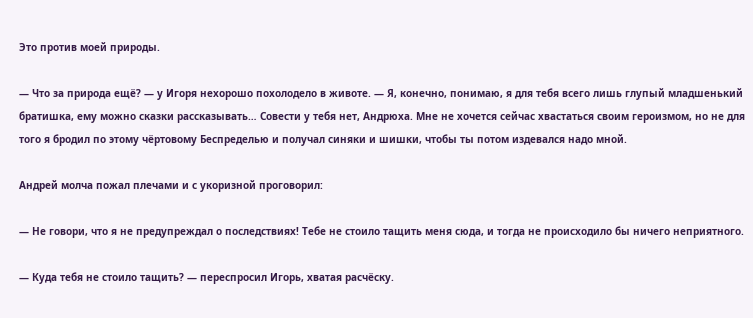Это против моей природы.

— Что за природа ещё? — у Игоря нехорошо похолодело в животе. — Я, конечно, понимаю, я для тебя всего лишь глупый младшенький братишка, ему можно сказки рассказывать… Совести у тебя нет, Андрюха. Мне не хочется сейчас хвастаться своим героизмом, но не для того я бродил по этому чёртовому Беспределью и получал синяки и шишки, чтобы ты потом издевался надо мной.

Андрей молча пожал плечами и с укоризной проговорил:

— Не говори, что я не предупреждал о последствиях! Тебе не стоило тащить меня сюда, и тогда не происходило бы ничего неприятного.

— Куда тебя не стоило тащить? — переспросил Игорь, хватая расчёску.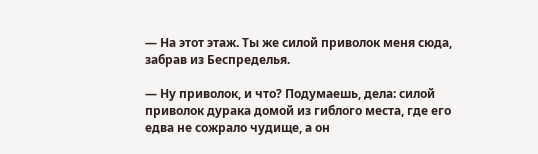— На этот этаж. Ты же силой приволок меня сюда, забрав из Беспределья.

— Ну приволок, и что? Подумаешь, дела: силой приволок дурака домой из гиблого места, где его едва не сожрало чудище, а он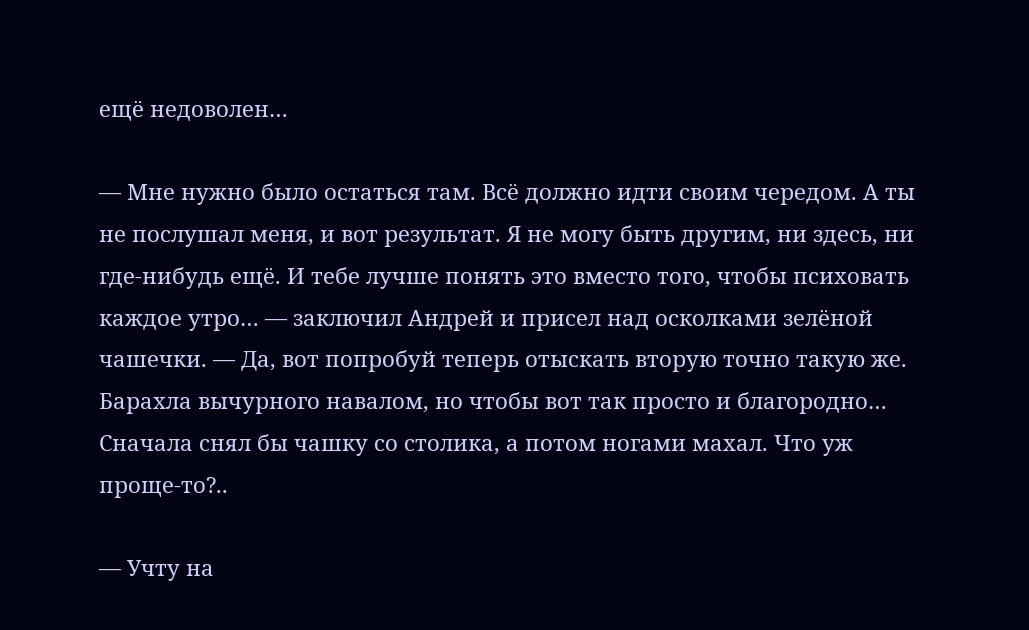ещё недоволен…

— Мне нужно было остаться там. Всё должно идти своим чередом. А ты не послушал меня, и вот результат. Я не могу быть другим, ни здесь, ни где-нибудь ещё. И тебе лучше понять это вместо того, чтобы психовать каждое утро… — заключил Андрей и присел над осколками зелёной чашечки. — Да, вот попробуй теперь отыскать вторую точно такую же. Барахла вычурного навалом, но чтобы вот так просто и благородно… Сначала снял бы чашку со столика, а потом ногами махал. Что уж проще-то?..

— Учту на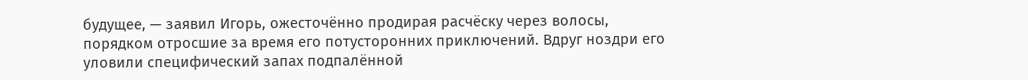будущее, — заявил Игорь, ожесточённо продирая расчёску через волосы, порядком отросшие за время его потусторонних приключений. Вдруг ноздри его уловили специфический запах подпалённой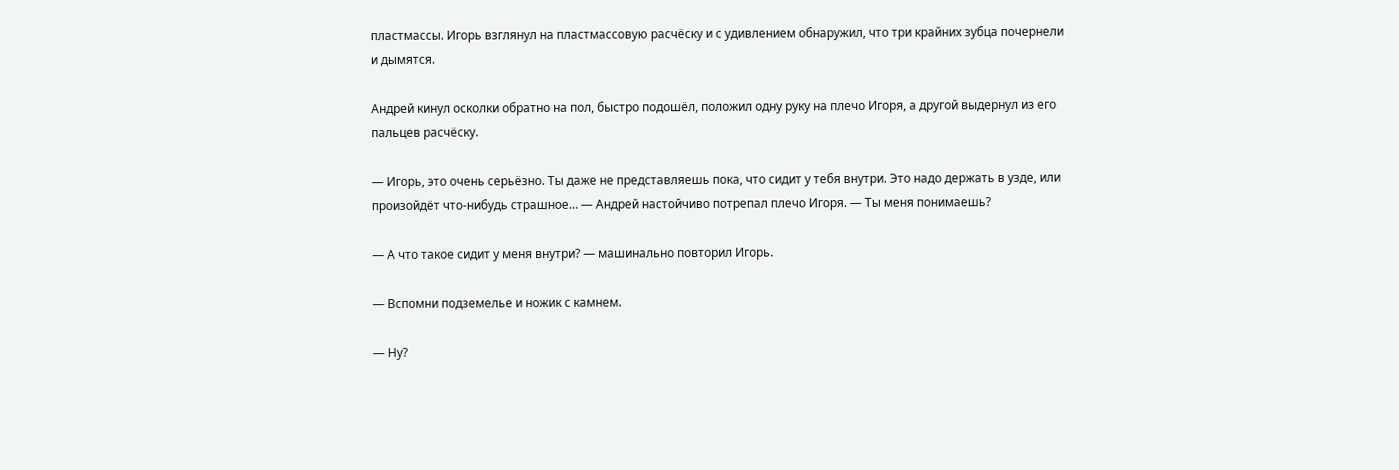пластмассы. Игорь взглянул на пластмассовую расчёску и с удивлением обнаружил, что три крайних зубца почернели и дымятся.

Андрей кинул осколки обратно на пол, быстро подошёл, положил одну руку на плечо Игоря, а другой выдернул из его пальцев расчёску.

— Игорь, это очень серьёзно. Ты даже не представляешь пока, что сидит у тебя внутри. Это надо держать в узде, или произойдёт что-нибудь страшное… — Андрей настойчиво потрепал плечо Игоря. — Ты меня понимаешь?

— А что такое сидит у меня внутри? — машинально повторил Игорь.

— Вспомни подземелье и ножик с камнем.

— Ну?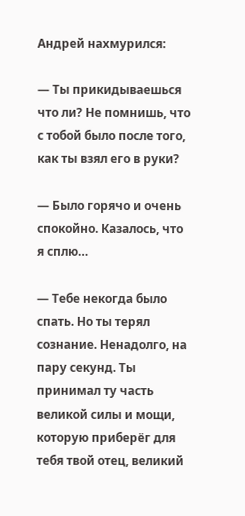Андрей нахмурился:

— Ты прикидываешься что ли? Не помнишь, что с тобой было после того, как ты взял его в руки?

— Было горячо и очень спокойно. Казалось, что я сплю…

— Тебе некогда было спать. Но ты терял сознание. Ненадолго, на пару секунд. Ты принимал ту часть великой силы и мощи, которую приберёг для тебя твой отец, великий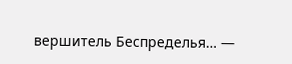вершитель Беспределья… —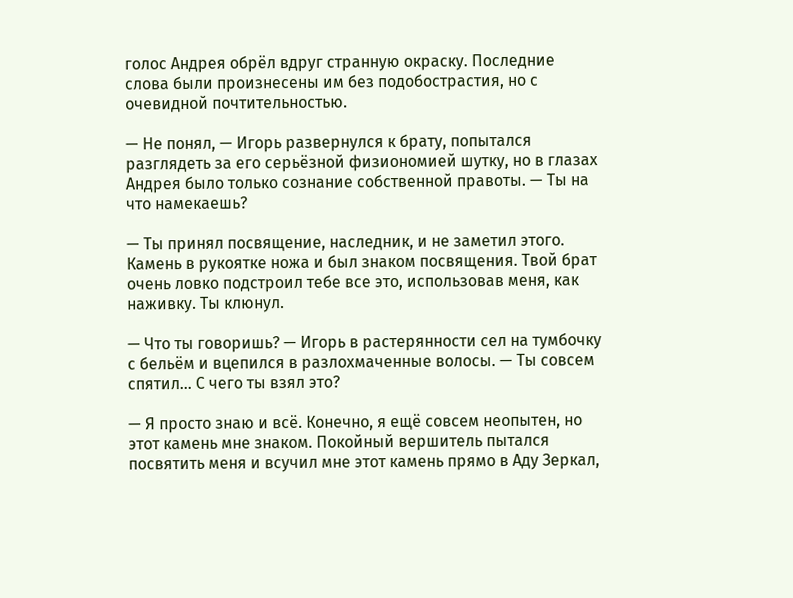голос Андрея обрёл вдруг странную окраску. Последние слова были произнесены им без подобострастия, но с очевидной почтительностью.

— Не понял, — Игорь развернулся к брату, попытался разглядеть за его серьёзной физиономией шутку, но в глазах Андрея было только сознание собственной правоты. — Ты на что намекаешь?

— Ты принял посвящение, наследник, и не заметил этого. Камень в рукоятке ножа и был знаком посвящения. Твой брат очень ловко подстроил тебе все это, использовав меня, как наживку. Ты клюнул.

— Что ты говоришь? — Игорь в растерянности сел на тумбочку с бельём и вцепился в разлохмаченные волосы. — Ты совсем спятил… С чего ты взял это?

— Я просто знаю и всё. Конечно, я ещё совсем неопытен, но этот камень мне знаком. Покойный вершитель пытался посвятить меня и всучил мне этот камень прямо в Аду Зеркал,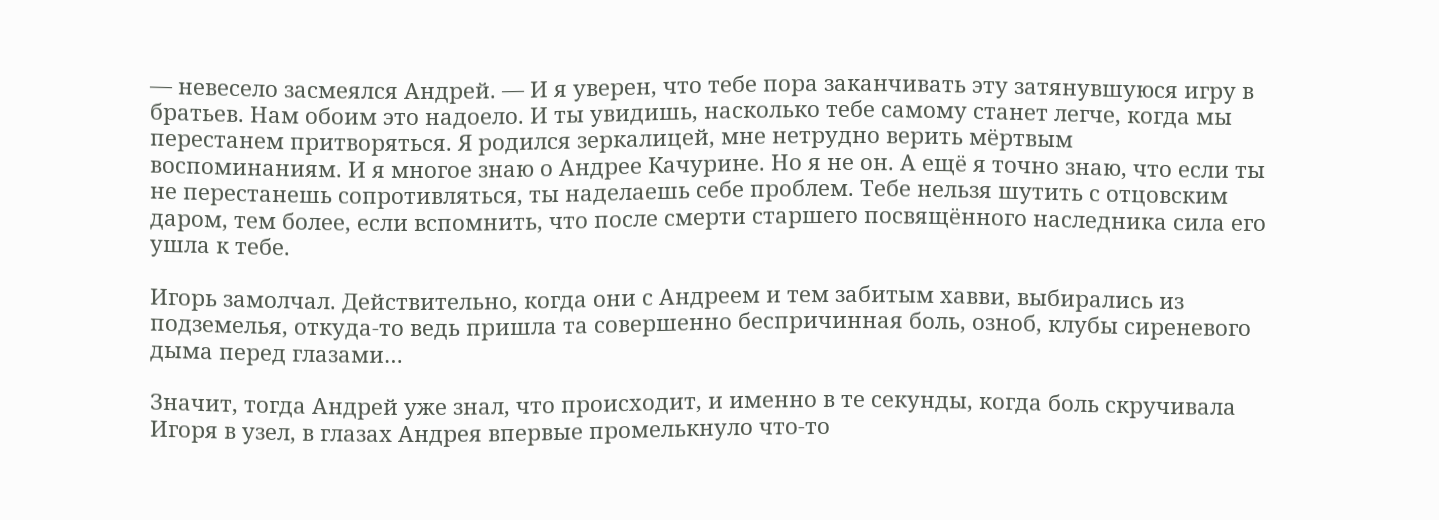— невесело засмеялся Андрей. — И я уверен, что тебе пора заканчивать эту затянувшуюся игру в братьев. Нам обоим это надоело. И ты увидишь, насколько тебе самому станет легче, когда мы перестанем притворяться. Я родился зеркалицей, мне нетрудно верить мёртвым воспоминаниям. И я многое знаю о Андрее Качурине. Но я не он. А ещё я точно знаю, что если ты не перестанешь сопротивляться, ты наделаешь себе проблем. Тебе нельзя шутить с отцовским даром, тем более, если вспомнить, что после смерти старшего посвящённого наследника сила его ушла к тебе.

Игорь замолчал. Действительно, когда они с Андреем и тем забитым хавви, выбирались из подземелья, откуда-то ведь пришла та совершенно беспричинная боль, озноб, клубы сиреневого дыма перед глазами…

Значит, тогда Андрей уже знал, что происходит, и именно в те секунды, когда боль скручивала Игоря в узел, в глазах Андрея впервые промелькнуло что-то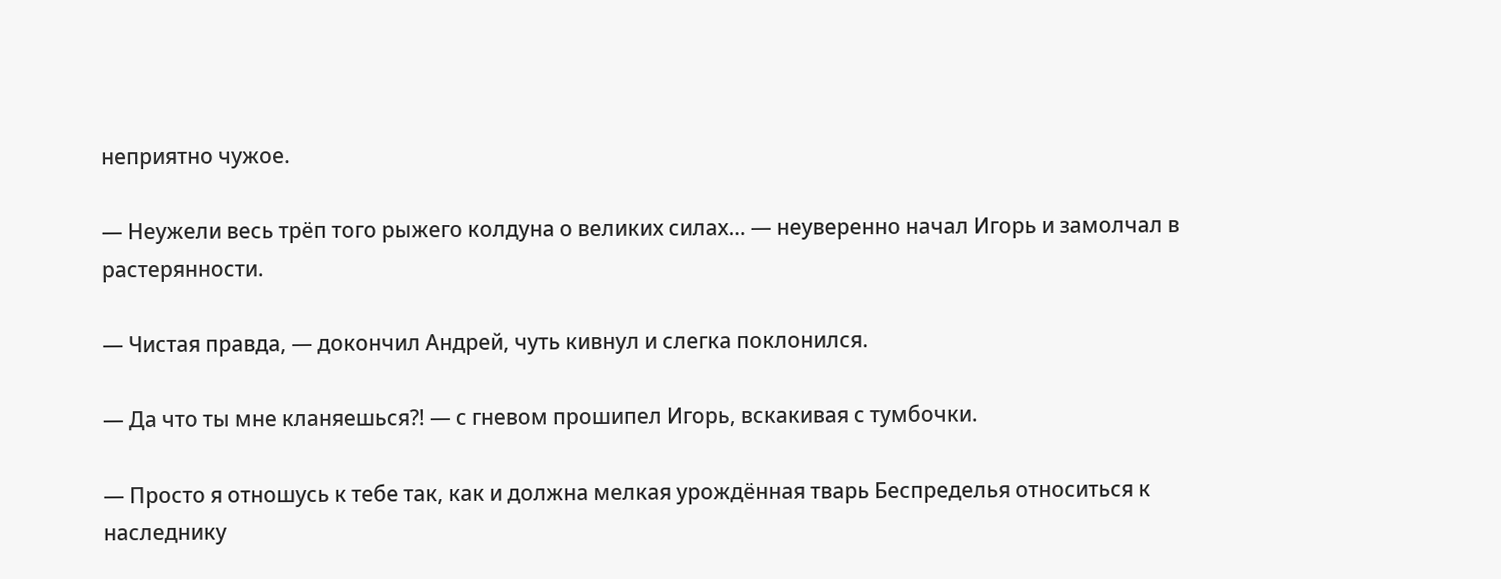неприятно чужое.

— Неужели весь трёп того рыжего колдуна о великих силах… — неуверенно начал Игорь и замолчал в растерянности.

— Чистая правда, — докончил Андрей, чуть кивнул и слегка поклонился.

— Да что ты мне кланяешься?! — с гневом прошипел Игорь, вскакивая с тумбочки.

— Просто я отношусь к тебе так, как и должна мелкая урождённая тварь Беспределья относиться к наследнику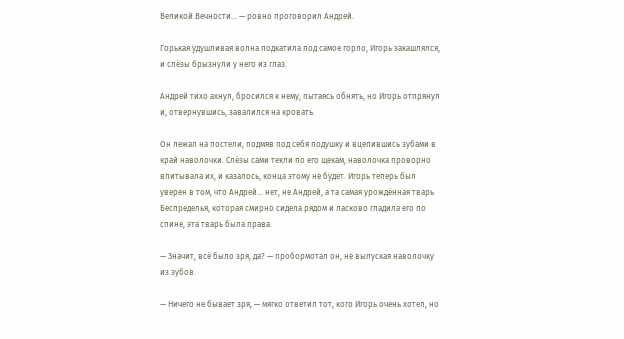Великой Вечности… — ровно проговорил Андрей.

Горькая удушливая волна подкатила под самое горло, Игорь закашлялся, и слёзы брызнули у него из глаз.

Андрей тихо ахнул, бросился к нему, пытаясь обнять, но Игорь отпрянул и, отвернувшись, завалился на кровать.

Он лежал на постели, подмяв под себя подушку и вцепившись зубами в край наволочки. Слёзы сами текли по его щекам, наволочка проворно впитывала их, и казалось, конца этому не будет. Игорь теперь был уверен в том, что Андрей… нет, не Андрей, а та самая урождённая тварь Беспределья, которая смирно сидела рядом и ласково гладила его по спине, эта тварь была права.

— Значит, всё было зря, да? — пробормотал он, не выпуская наволочку из зубов.

— Ничего не бывает зря, — мягко ответил тот, кого Игорь очень хотел, но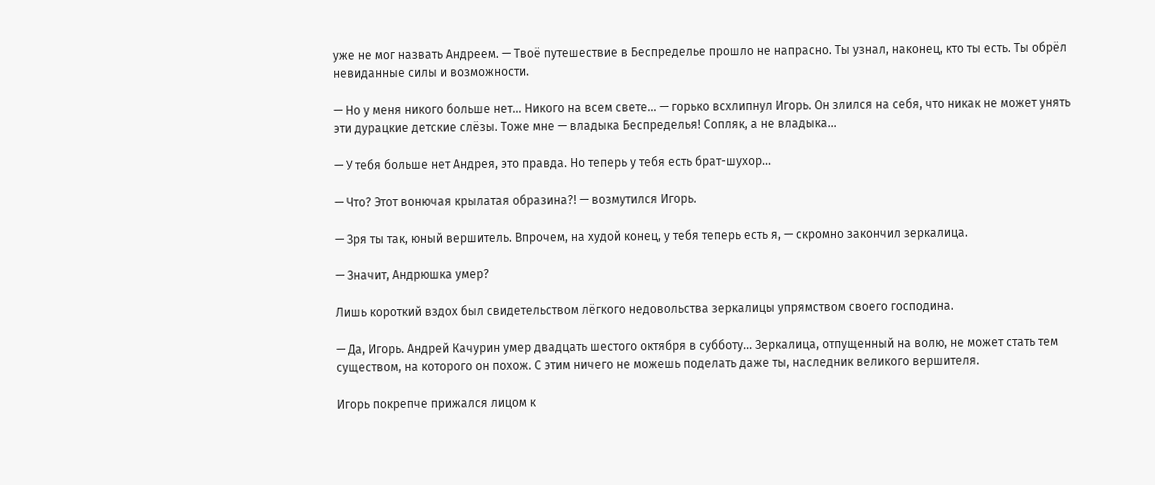уже не мог назвать Андреем. — Твоё путешествие в Беспределье прошло не напрасно. Ты узнал, наконец, кто ты есть. Ты обрёл невиданные силы и возможности.

— Но у меня никого больше нет… Никого на всем свете… — горько всхлипнул Игорь. Он злился на себя, что никак не может унять эти дурацкие детские слёзы. Тоже мне — владыка Беспределья! Сопляк, а не владыка…

— У тебя больше нет Андрея, это правда. Но теперь у тебя есть брат-шухор…

— Что? Этот вонючая крылатая образина?! — возмутился Игорь.

— Зря ты так, юный вершитель. Впрочем, на худой конец, у тебя теперь есть я, — скромно закончил зеркалица.

— Значит, Андрюшка умер?

Лишь короткий вздох был свидетельством лёгкого недовольства зеркалицы упрямством своего господина.

— Да, Игорь. Андрей Качурин умер двадцать шестого октября в субботу… Зеркалица, отпущенный на волю, не может стать тем существом, на которого он похож. С этим ничего не можешь поделать даже ты, наследник великого вершителя.

Игорь покрепче прижался лицом к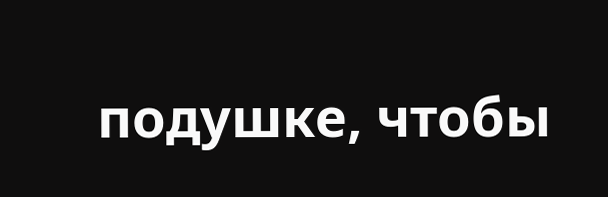подушке, чтобы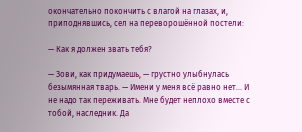окончательно покончить с влагой на глазах, и, приподнявшись, сел на переворошённой постели:

— Как я должен звать тебя?

— Зови, как придумаешь, — грустно улыбнулась безымянная тварь. — Имени у меня всё равно нет… И не надо так переживать. Мне будет неплохо вместе с тобой, наследник. Да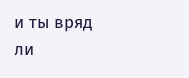и ты вряд ли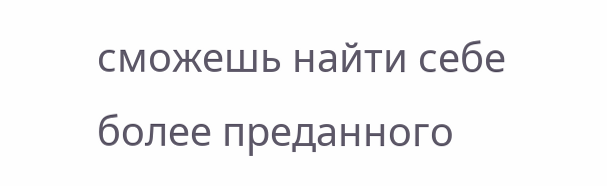сможешь найти себе более преданного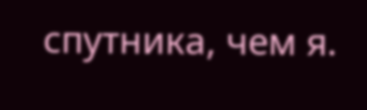спутника, чем я.